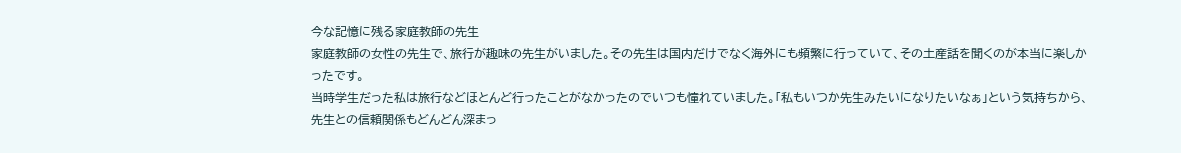今な記憶に残る家庭教師の先生
家庭教師の女性の先生で、旅行が趣味の先生がいました。その先生は国内だけでなく海外にも頻繁に行っていて、その土産話を聞くのが本当に楽しかったです。
当時学生だった私は旅行などほとんど行ったことがなかったのでいつも憧れていました。「私もいつか先生みたいになりたいなぁ」という気持ちから、先生との信頼関係もどんどん深まっ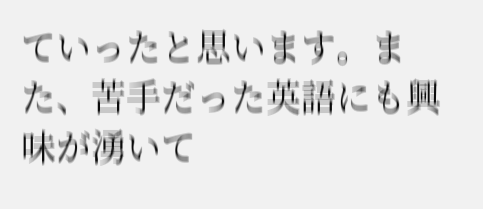ていったと思います。また、苦手だった英語にも興味が湧いて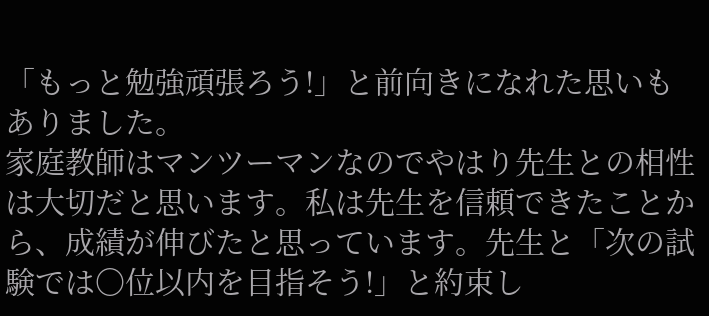「もっと勉強頑張ろう!」と前向きになれた思いもありました。
家庭教師はマンツーマンなのでやはり先生との相性は大切だと思います。私は先生を信頼できたことから、成績が伸びたと思っています。先生と「次の試験では〇位以内を目指そう!」と約束し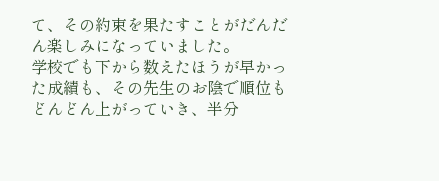て、その約束を果たすことがだんだん楽しみになっていました。
学校でも下から数えたほうが早かった成績も、その先生のお陰で順位もどんどん上がっていき、半分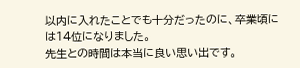以内に入れたことでも十分だったのに、卒業頃には14位になりました。
先生との時間は本当に良い思い出です。